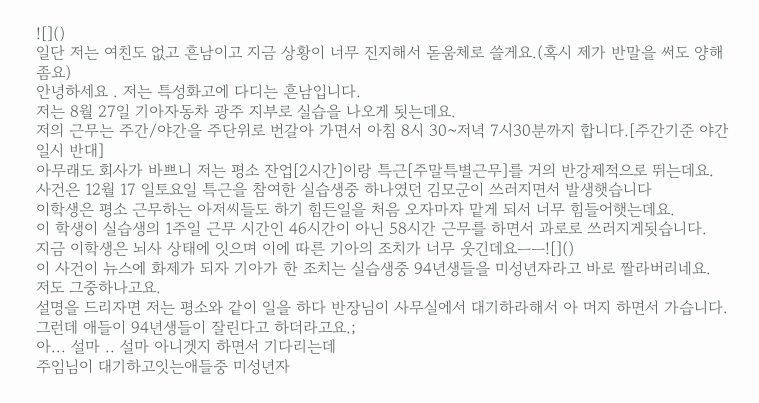![]()
일단 저는 여친도 없고 흔남이고 지금 상황이 너무 진지해서 돋움체로 쓸게요.(혹시 제가 반말을 써도 양해좀요)
안녕하세요 . 저는 특성화고에 다디는 흔남입니다.
저는 8월 27일 기아자동차 광주 지부로 실습을 나오게 됫는데요.
저의 근무는 주간/야간을 주단위로 번갈아 가면서 아침 8시 30~저녁 7시30분까지 합니다.[주간기준 야간일시 반대]
아무래도 회사가 바쁘니 저는 평소 잔업[2시간]이랑 특근[주말특별근무]를 거의 반강제적으로 뛰는데요.
사건은 12월 17 일토요일 특근을 참여한 실습생중 하나였던 김모군이 쓰러지면서 발생햇습니다
이학생은 평소 근무하는 아저씨들도 하기 힘든일을 처음 오자마자 맡게 되서 너무 힘들어햇는데요.
이 학생이 실습생의 1주일 근무 시간인 46시간이 아닌 58시간 근무를 하면서 과로로 쓰러지게됫습니다.
지금 이학생은 뇌사 상태에 잇으며 이에 따른 기아의 조치가 너무 웃긴데요ㅡㅡ![]()
이 사건이 뉴스에 화제가 되자 기아가 한 조치는 실습생중 94년생들을 미성년자라고 바로 짤라버리네요.
저도 그중하나고요.
설명을 드리자면 저는 평소와 같이 일을 하다 반장님이 사무실에서 대기하라해서 아 머지 하면서 가습니다.
그런데 애들이 94년생들이 잘린다고 하더라고요.;
아... 설마 .. 설마 아니겟지 하면서 기다리는데
주임님이 대기하고잇는애들중 미성년자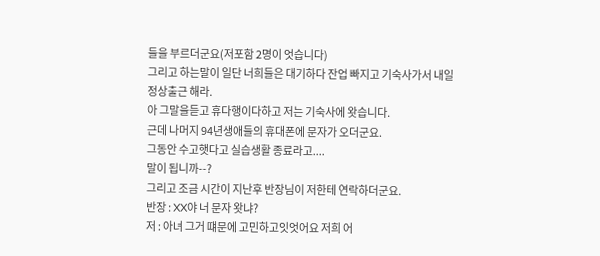들을 부르더군요(저포함 2명이 엇습니다)
그리고 하는말이 일단 너희들은 대기하다 잔업 빠지고 기숙사가서 내일 정상출근 해라.
아 그말을듣고 휴다행이다하고 저는 기숙사에 왓습니다.
근데 나머지 94년생애들의 휴대폰에 문자가 오더군요.
그동안 수고햇다고 실습생활 종료라고....
말이 됩니까--?
그리고 조금 시간이 지난후 반장님이 저한테 연락하더군요.
반장 : XX야 너 문자 왓냐?
저 : 아녀 그거 떄문에 고민하고잇엇어요 저희 어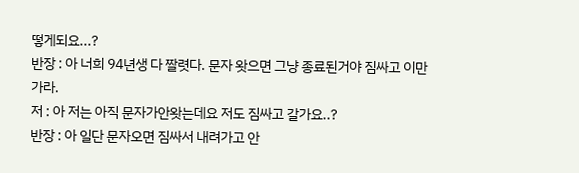떻게되요...?
반장 : 아 너희 94년생 다 짤렷다. 문자 왓으면 그냥 종료된거야 짐싸고 이만 가라.
저 : 아 저는 아직 문자가안왓는데요 저도 짐싸고 갈가요..?
반장 : 아 일단 문자오면 짐싸서 내려가고 안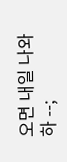오면 내일 나와
하 --;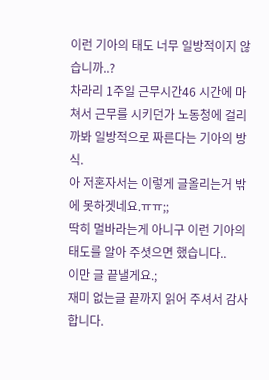이런 기아의 태도 너무 일방적이지 않습니까..?
차라리 1주일 근무시간46 시간에 마쳐서 근무를 시키던가 노동청에 걸리까봐 일방적으로 짜른다는 기아의 방식.
아 저혼자서는 이렇게 글올리는거 밖에 못하겟네요.ㅠㅠ;;
딱히 멀바라는게 아니구 이런 기아의 태도를 알아 주셧으면 했습니다..
이만 글 끝낼게요.;
재미 없는글 끝까지 읽어 주셔서 감사합니다.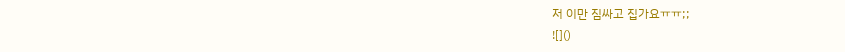저 이만 짐싸고 집가요ㅠㅠ;;
![]()